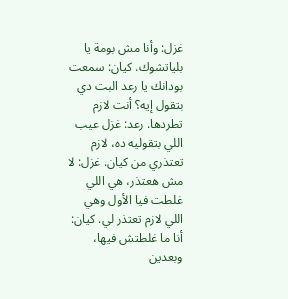غزل: وأنا مش بومة يا بلياتشوك. كيان: سمعت بودانك يا رعد البت دي بتقول إيه؟ أنت لازم تطردها. رعد: غزل عيب اللي بتقوليه ده، لازم تعتذري من كيان. غزل: لا مش هعتذر، هي اللي غلطت فيا الأول وهي اللي لازم تعتذر لي. كيان: أنا ما غلطتش فيها، وبعدين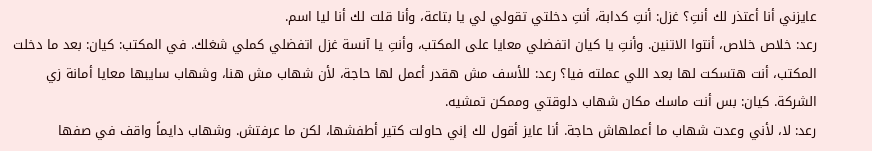عايزني أنا أعتذر لك أنتِ؟ غزل: أنتِ كدابة، أنتِ دخلتي تقولي لي يا بتاعة، وأنا قلت لك أنا ليا اسم.
رعد: خلاص خلاص، أنتوا الاتنين. وأنتِ يا كيان اتفضلي معايا على المكتب، وأنتِ يا آنسة غزل اتفضلي كملي شغلك. في المكتب: كيان: بعد ما دخلت المكتب، أنت هتسكت لها بعد اللي عملته فيا؟ رعد: للأسف مش هقدر أعمل لها حاجة، لأن شهاب مش هنا، وشهاب سايبها معايا أمانة زي الشركة. كيان: بس أنت ماسك مكان شهاب دلوقتي وممكن تمشيه.
رعد: لا، لأني وعدت شهاب ما أعملهاش حاجة. أنا عايز أقول لك إني حاولت كتير أطفشها، لكن ما عرفتش. وشهاب دايماً واقف في صفها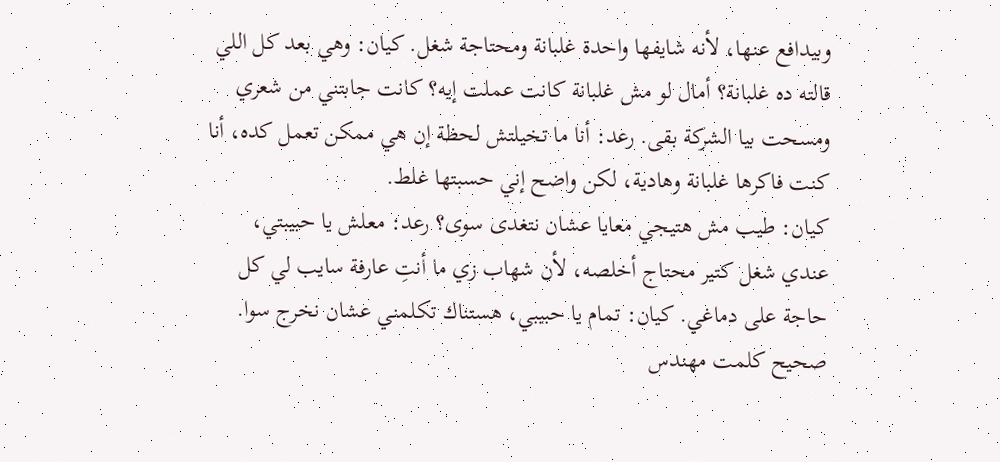وبيدافع عنها، لأنه شايفها واحدة غلبانة ومحتاجة شغل. كيان: وهي بعد كل اللي قالته ده غلبانة؟ أمال لو مش غلبانة كانت عملت إيه؟ كانت جابتني من شعري ومسحت بيا الشركة بقى. رعد: أنا ما تخيلتش لحظة إن هي ممكن تعمل كده، أنا كنت فاكرها غلبانة وهادية، لكن واضح إني حسبتها غلط.
كيان: طيب مش هتيجي معايا عشان نتغدى سوى؟ رعد: معلش يا حبيبتي، عندي شغل كتير محتاج أخلصه، لأن شهاب زي ما أنتِ عارفة سايب لي كل حاجة على دماغي. كيان: تمام يا حبيبي، هستناك تكلمني عشان نخرج سوا. صحيح كلمت مهندس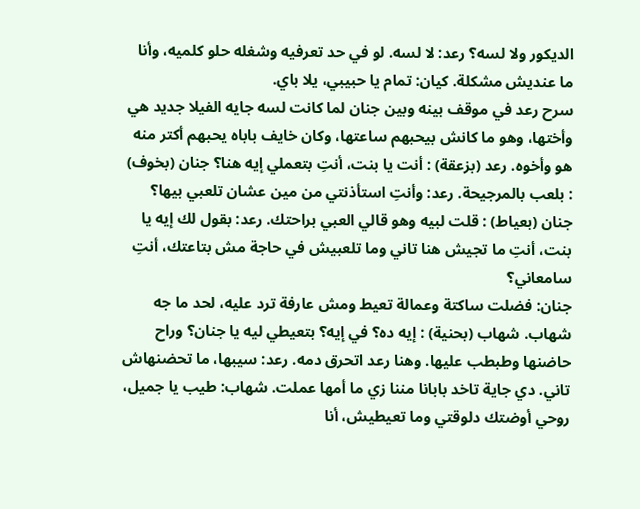الديكور ولا لسه؟ رعد: لا لسه. لو في حد تعرفيه وشغله حلو كلميه، وأنا ما عنديش مشكلة. كيان: تمام يا حبيبي، يلا باي.
سرح رعد في موقف بينه وبين جنان لما كانت لسه جايه الفيلا جديد هي وأختها، وهو ما كانش بيحبهم ساعتها، وكان خايف باباه يحبهم أكتر منه هو وأخوه. رعد (بزعقة) : أنت يا بنت، أنتِ بتعملي إيه هنا؟ جنان (بخوف) : بلعب بالمرجيحة. رعد: وأنتِ استأذنتي من مين عشان تلعبي بيها؟ جنان (بعياط) : قلت لبيه وهو قالي العبي براحتك. رعد: بقول لك إيه يا بنت، أنتِ ما تجيش هنا تاني وما تلعبيش في حاجة مش بتاعتك، أنتِ سامعاني؟
جنان: فضلت ساكتة وعمالة تعيط ومش عارفة ترد عليه، لحد ما جه شهاب. شهاب (بحنية) : إيه ده؟ في إيه؟ بتعيطي ليه يا جنان؟ وراح حاضنها وطبطب عليها. وهنا رعد اتحرق دمه. رعد: سيبها، ما تحضنهاش تاني. دي جاية تاخد بابانا مننا زي ما أمها عملت. شهاب: طيب يا جميل، روحي أوضتك دلوقتي وما تعيطيش، أنا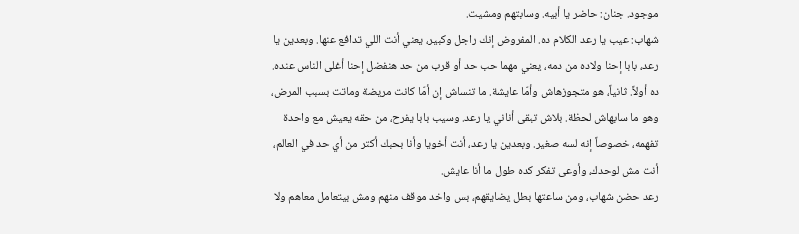موجود. جنان: حاضر يا أبيه. وسابتهم ومشيت.
شهاب: عيب يا رعد الكلام ده. المفروض إنك راجل وكبير، يعني أنت اللي تدافع عنها. وبعدين يا رعد، بابا إحنا ولاده من دمه، يعني مهما حب حد أو قرب من حد هنفضل إحنا أغلى الناس عنده. ده أولاً. ثانياً، هو متجوزهاش وأمّا عايشة. ما تنساش إن أمّا كانت مريضة وماتت بسبب المرض، وهو ما سابهاش لحظة. بلاش تبقى أناني يا رعد. وسيب بابا يفرح، من حقه يعيش مع واحدة تفهمه، خصوصاً إنه لسه صغير. وبعدين يا رعد، أنت أخويا وأنا بحبك أكتر من أي حد في العالم، أنت مش لوحدك، وأوعى تفكر كده طول ما أنا عايش.
رعد حضن شهاب، ومن ساعتها بطل يضايقهم، بس واخد موقف منهم ومش بيتعامل معاهم ولا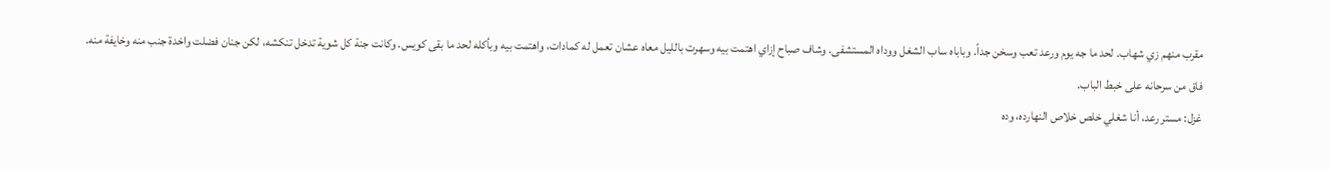مقرب منهم زي شهاب. لحد ما جه يوم ورعد تعب وسخن جداً. وباباه ساب الشغل ووداه المستشفى. وشاف صباح إزاي اهتمت بيه وسهرت بالليل معاه عشان تعمل له كمادات، واهتمت بيه وبأكله لحد ما بقى كويس. وكانت جنة كل شوية تدخل تنكشه، لكن جنان فضلت واخدة جنب منه وخايفة منه. فاق من سرحانه على خبط الباب.
غزل: مستر رعد، أنا شغلي خلص خلاص النهارده، وده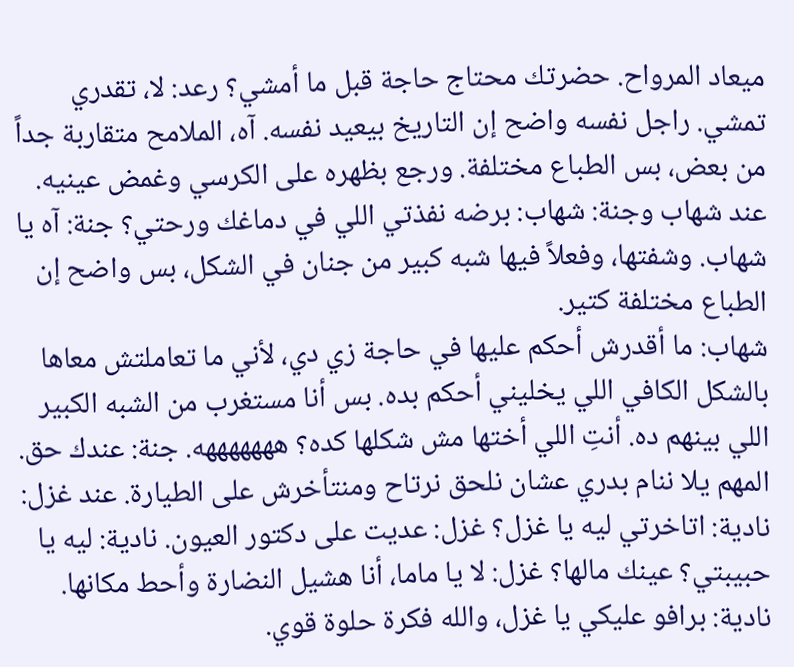ميعاد المرواح. حضرتك محتاج حاجة قبل ما أمشي؟ رعد: لا، تقدري تمشي. راجل نفسه واضح إن التاريخ بيعيد نفسه. آه، الملامح متقاربة جداً من بعض، بس الطباع مختلفة. ورجع بظهره على الكرسي وغمض عينيه. عند شهاب وجنة: شهاب: برضه نفذتي اللي في دماغك ورحتي؟ جنة: آه يا شهاب. وشفتها، وفعلاً فيها شبه كبير من جنان في الشكل، بس واضح إن الطباع مختلفة كتير.
شهاب: ما أقدرش أحكم عليها في حاجة زي دي، لأني ما تعاملتش معاها بالشكل الكافي اللي يخليني أحكم بده. بس أنا مستغرب من الشبه الكبير اللي بينهم ده. أنتِ اللي أختها مش شكلها كده؟ هههههههه. جنة: عندك حق. المهم يلا ننام بدري عشان نلحق نرتاح ومنتأخرش على الطيارة. عند غزل: نادية: اتاخرتي ليه يا غزل؟ غزل: عديت على دكتور العيون. نادية: ليه يا حبيبتي؟ عينك مالها؟ غزل: لا يا ماما، أنا هشيل النضارة وأحط مكانها.
نادية: برافو عليكي يا غزل، والله فكرة حلوة قوي.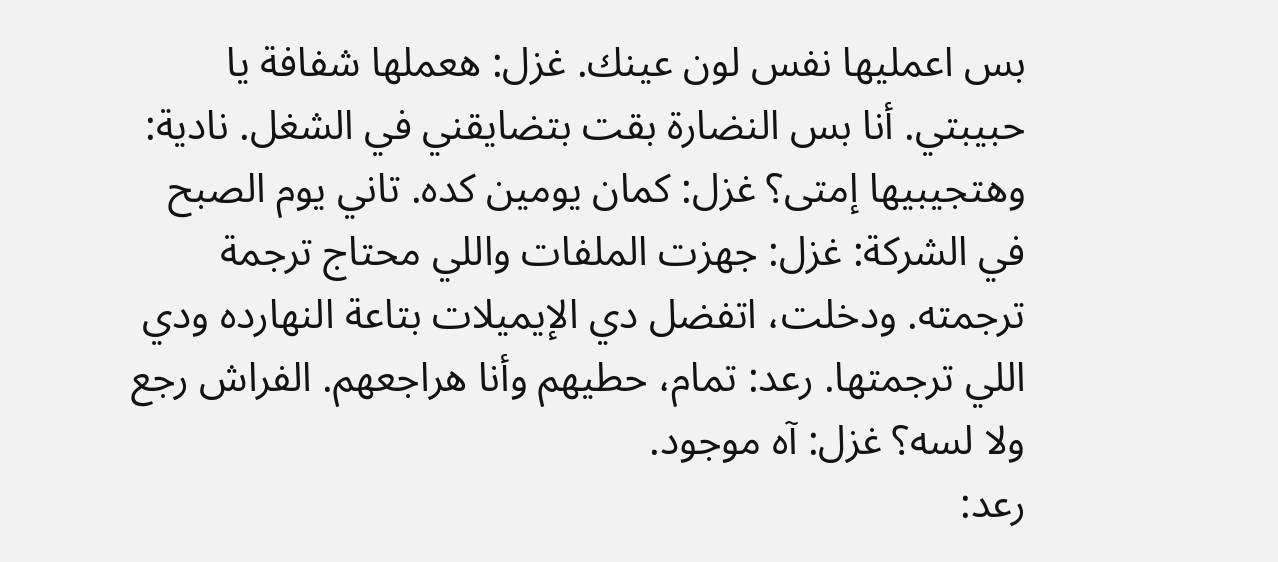بس اعمليها نفس لون عينك. غزل: هعملها شفافة يا حبيبتي. أنا بس النضارة بقت بتضايقني في الشغل. نادية: وهتجيبيها إمتى؟ غزل: كمان يومين كده. تاني يوم الصبح في الشركة: غزل: جهزت الملفات واللي محتاج ترجمة ترجمته. ودخلت، اتفضل دي الإيميلات بتاعة النهارده ودي اللي ترجمتها. رعد: تمام، حطيهم وأنا هراجعهم. الفراش رجع ولا لسه؟ غزل: آه موجود.
رعد: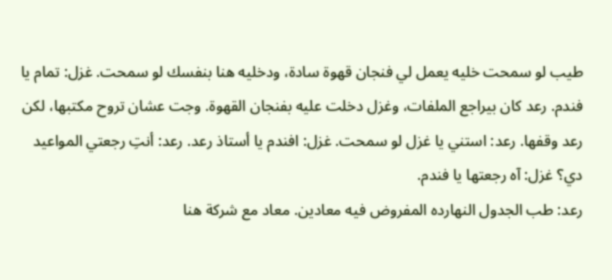طيب لو سمحت خليه يعمل لي فنجان قهوة سادة، ودخليه هنا بنفسك لو سمحت. غزل: تمام يا فندم. رعد كان بيراجع الملفات، وغزل دخلت عليه بفنجان القهوة. وجت عشان تروح مكتبها، لكن رعد وقفها. رعد: استني يا غزل لو سمحت. غزل: افندم يا أستاذ رعد. رعد: أنتِ رجعتي المواعيد دي؟ غزل: آه رجعتها يا فندم.
رعد: طب الجدول النهارده المفروض فيه معادين. معاد مع شركة هنا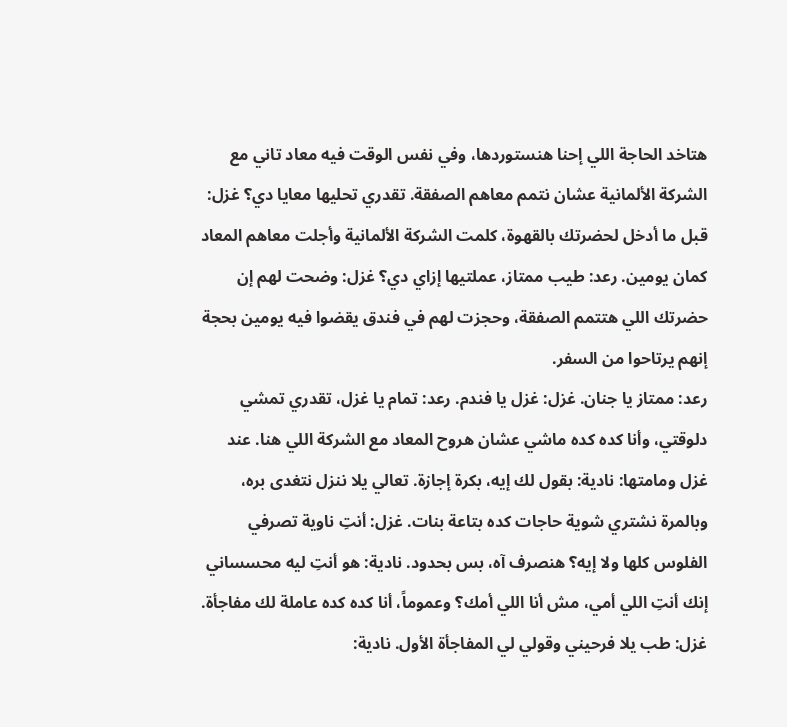هتاخد الحاجة اللي إحنا هنستوردها، وفي نفس الوقت فيه معاد تاني مع الشركة الألمانية عشان نتمم معاهم الصفقة. تقدري تحليها معايا دي؟ غزل: قبل ما أدخل لحضرتك بالقهوة، كلمت الشركة الألمانية وأجلت معاهم المعاد كمان يومين. رعد: طيب ممتاز، عملتيها إزاي دي؟ غزل: وضحت لهم إن حضرتك اللي هتتمم الصفقة، وحجزت لهم في فندق يقضوا فيه يومين بحجة إنهم يرتاحوا من السفر.
رعد: ممتاز يا جنان. غزل: غزل يا فندم. رعد: تمام يا غزل، تقدري تمشي دلوقتي، وأنا كده كده ماشي عشان هروح المعاد مع الشركة اللي هنا. عند غزل ومامتها: نادية: بقول لك إيه، بكرة إجازة. تعالي يلا ننزل نتغدى بره، وبالمرة نشتري شوية حاجات كده بتاعة بنات. غزل: أنتِ ناوية تصرفي الفلوس كلها ولا إيه؟ هنصرف آه، بس بحدود. نادية: هو أنتِ ليه محسساني إنك أنتِ اللي أمي، مش أنا اللي أمك؟ وعموماً، أنا كده كده عاملة لك مفاجأة.
غزل: طب يلا فرحيني وقولي لي المفاجأة الأول. نادية: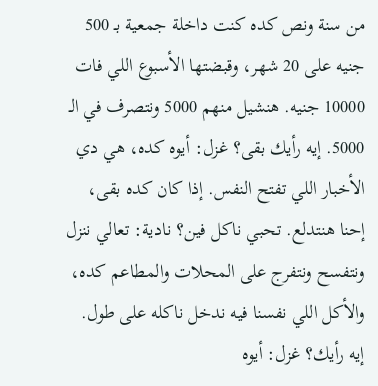من سنة ونص كده كنت داخلة جمعية بـ 500 جنيه على 20 شهر، وقبضتها الأسبوع اللي فات 10000 جنيه. هنشيل منهم 5000 ونتصرف في الـ 5000. إيه رأيك بقى؟ غزل: أيوه كده، هي دي الأخبار اللي تفتح النفس. إذا كان كده بقى، إحنا هنتدلع. تحبي ناكل فين؟ نادية: تعالي ننزل ونتفسح ونتفرج على المحلات والمطاعم كده، والأكل اللي نفسنا فيه ندخل ناكله على طول. إيه رأيك؟ غزل: أيوه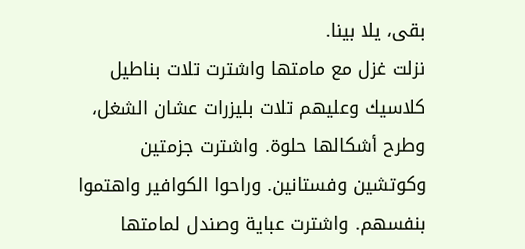بقى، يلا بينا.
نزلت غزل مع مامتها واشترت تلات بناطيل كلاسيك وعليهم تلات بليزرات عشان الشغل، وطرح أشكالها حلوة. واشترت جزمتين وكوتشين وفستانين. وراحوا الكوافير واهتموا بنفسهم. واشترت عباية وصندل لمامتها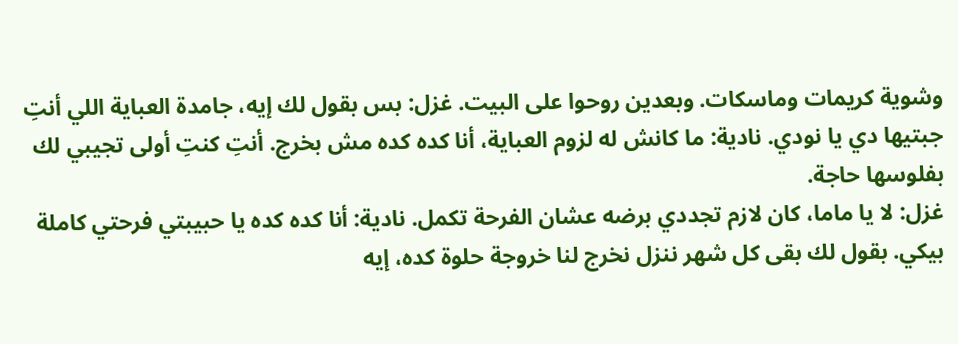وشوية كريمات وماسكات. وبعدين روحوا على البيت. غزل: بس بقول لك إيه، جامدة العباية اللي أنتِ جبتيها دي يا نودي. نادية: ما كانش له لزوم العباية، أنا كده كده مش بخرج. أنتِ كنتِ أولى تجيبي لك بفلوسها حاجة.
غزل: لا يا ماما، كان لازم تجددي برضه عشان الفرحة تكمل. نادية: أنا كده كده يا حبيبتي فرحتي كاملة بيكي. بقول لك بقى كل شهر ننزل نخرج لنا خروجة حلوة كده، إيه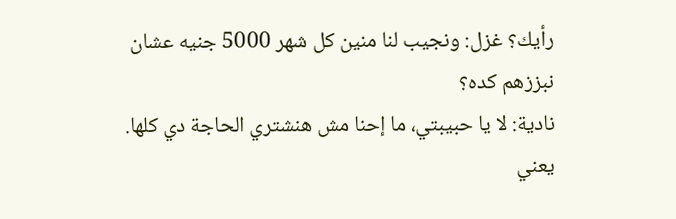رأيك؟ غزل: ونجيب لنا منين كل شهر 5000 جنيه عشان نبززهم كده؟
نادية: لا يا حبيبتي، ما إحنا مش هنشتري الحاجة دي كلها. يعني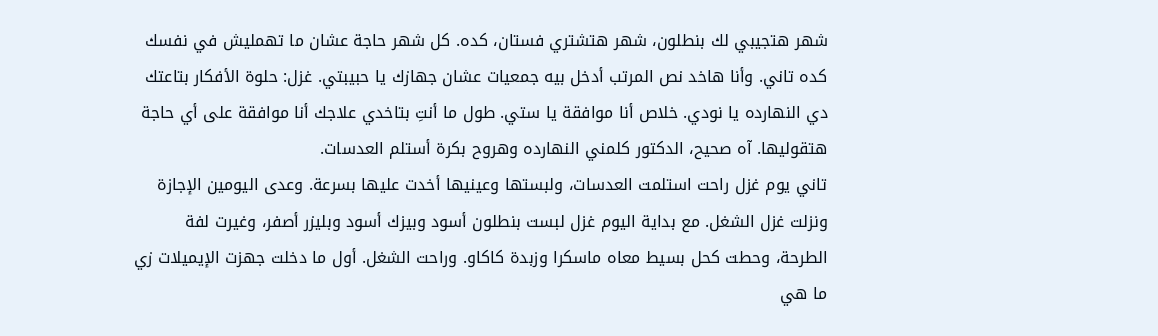شهر هتجيبي لك بنطلون، شهر هتشتري فستان، كده. كل شهر حاجة عشان ما تهمليش في نفسك كده تاني. وأنا هاخد نص المرتب أدخل بيه جمعيات عشان جهازك يا حبيبتي. غزل: حلوة الأفكار بتاعتك دي النهارده يا نودي. خلاص أنا موافقة يا ستي. طول ما أنتِ بتاخدي علاجك أنا موافقة على أي حاجة هتقوليها. آه صحيح، الدكتور كلمني النهارده وهروح بكرة أستلم العدسات.
تاني يوم غزل راحت استلمت العدسات، ولبستها وعينيها أخدت عليها بسرعة. وعدى اليومين الإجازة ونزلت غزل الشغل. مع بداية اليوم غزل لبست بنطلون أسود وبيزك أسود وبليزر أصفر، وغيرت لفة الطرحة، وحطت كحل بسيط معاه ماسكرا وزبدة كاكاو. وراحت الشغل. أول ما دخلت جهزت الإيميلات زي ما هي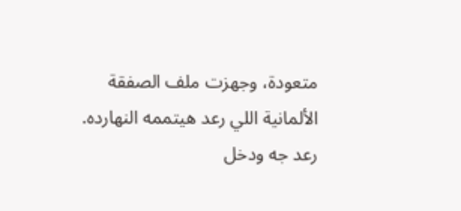متعودة، وجهزت ملف الصفقة الألمانية اللي رعد هيتممه النهارده.
رعد جه ودخل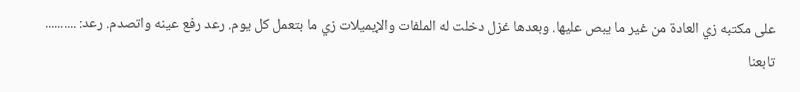على مكتبه زي العادة من غير ما يبص عليها. وبعدها غزل دخلت له الملفات والإيميلات زي ما بتعمل كل يوم. رعد رفع عينه واتصدم. رعد: ..........
تابعنا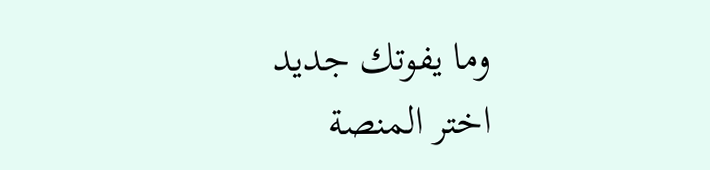وما يفوتك جديد
اختر المنصة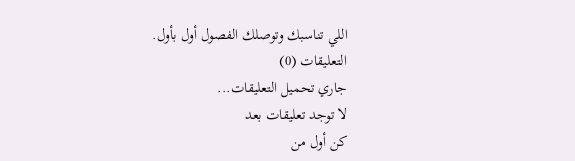اللي تناسبك وتوصلك الفصول أول بأول.
التعليقات (0)
جاري تحميل التعليقات...
لا توجد تعليقات بعد
كن أول من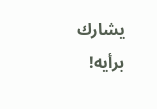يشارك برأيه!